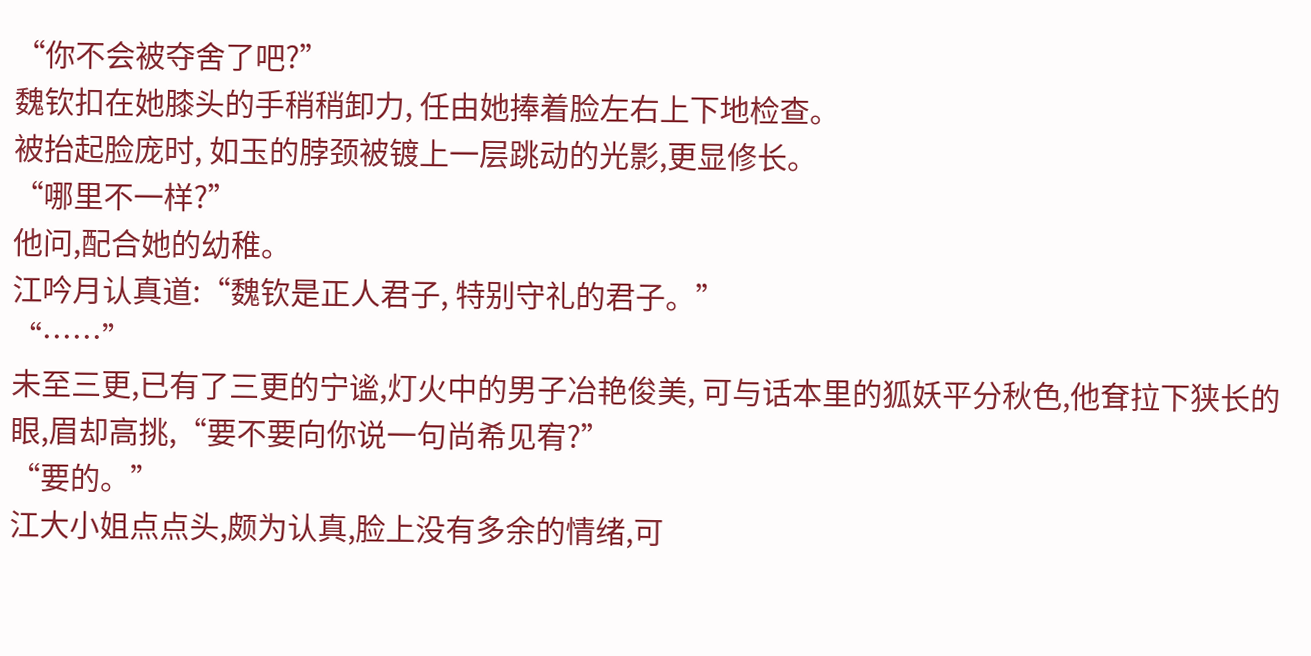“你不会被夺舍了吧?”
魏钦扣在她膝头的手稍稍卸力, 任由她捧着脸左右上下地检查。
被抬起脸庞时, 如玉的脖颈被镀上一层跳动的光影,更显修长。
“哪里不一样?”
他问,配合她的幼稚。
江吟月认真道:“魏钦是正人君子, 特别守礼的君子。”
“……”
未至三更,已有了三更的宁谧,灯火中的男子冶艳俊美, 可与话本里的狐妖平分秋色,他耷拉下狭长的眼,眉却高挑,“要不要向你说一句尚希见宥?”
“要的。”
江大小姐点点头,颇为认真,脸上没有多余的情绪,可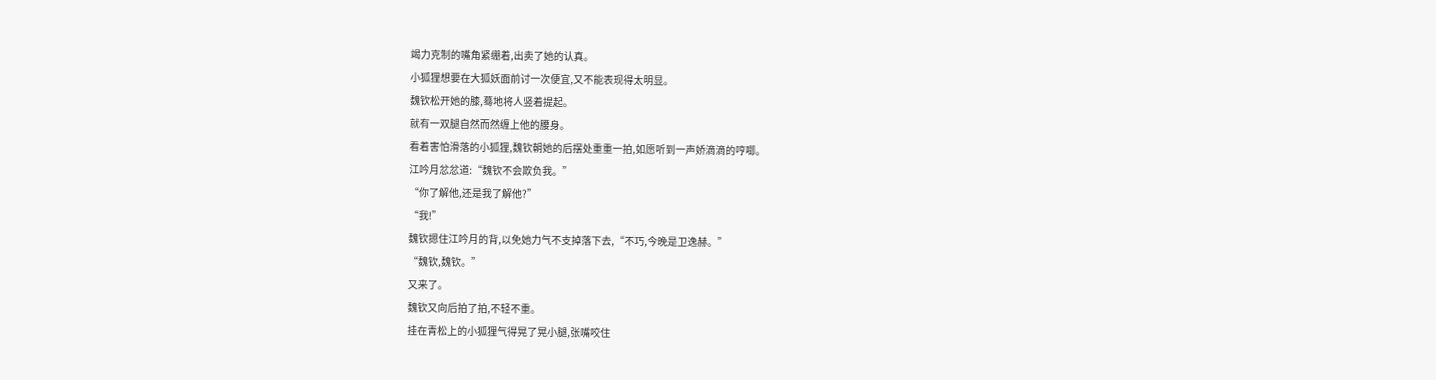竭力克制的嘴角紧绷着,出卖了她的认真。
小狐狸想要在大狐妖面前讨一次便宜,又不能表现得太明显。
魏钦松开她的膝,蓦地将人竖着提起。
就有一双腿自然而然缠上他的腰身。
看着害怕滑落的小狐狸,魏钦朝她的后摆处重重一拍,如愿听到一声娇滴滴的哼唧。
江吟月忿忿道:“魏钦不会欺负我。”
“你了解他,还是我了解他?”
“我!”
魏钦摁住江吟月的背,以免她力气不支掉落下去,“不巧,今晚是卫逸赫。”
“魏钦,魏钦。”
又来了。
魏钦又向后拍了拍,不轻不重。
挂在青松上的小狐狸气得晃了晃小腿,张嘴咬住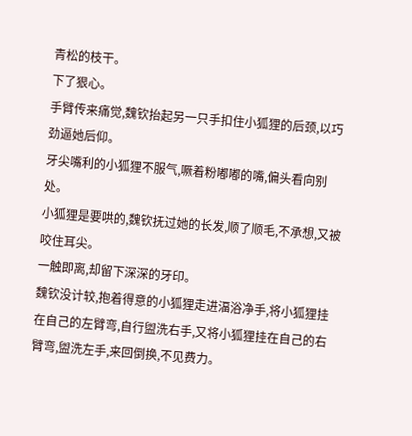青松的枝干。
下了狠心。
手臂传来痛觉,魏钦抬起另一只手扣住小狐狸的后颈,以巧劲逼她后仰。
牙尖嘴利的小狐狸不服气,噘着粉嘟嘟的嘴,偏头看向别处。
小狐狸是要哄的,魏钦抚过她的长发,顺了顺毛,不承想,又被咬住耳尖。
一触即离,却留下深深的牙印。
魏钦没计较,抱着得意的小狐狸走进湢浴净手,将小狐狸挂在自己的左臂弯,自行盥洗右手,又将小狐狸挂在自己的右臂弯,盥洗左手,来回倒换,不见费力。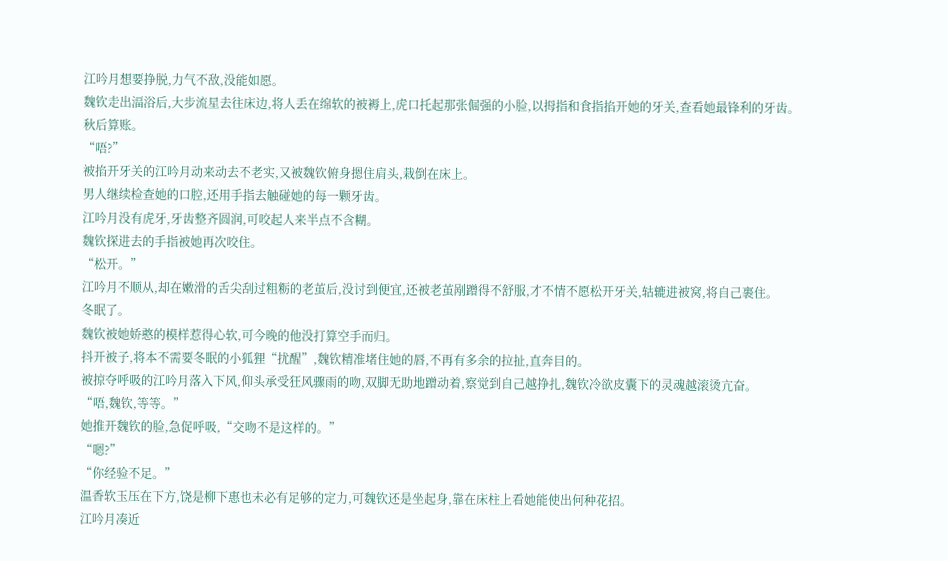江吟月想要挣脱,力气不敌,没能如愿。
魏钦走出湢浴后,大步流星去往床边,将人丢在绵软的被褥上,虎口托起那张倔强的小脸,以拇指和食指掐开她的牙关,查看她最锋利的牙齿。
秋后算账。
“唔?”
被掐开牙关的江吟月动来动去不老实,又被魏钦俯身摁住肩头,栽倒在床上。
男人继续检查她的口腔,还用手指去触碰她的每一颗牙齿。
江吟月没有虎牙,牙齿整齐圆润,可咬起人来半点不含糊。
魏钦探进去的手指被她再次咬住。
“松开。”
江吟月不顺从,却在嫩滑的舌尖刮过粗粝的老茧后,没讨到便宜,还被老茧剐蹭得不舒服,才不情不愿松开牙关,轱辘进被窝,将自己裹住。
冬眠了。
魏钦被她娇憨的模样惹得心软,可今晚的他没打算空手而归。
抖开被子,将本不需要冬眠的小狐狸“扰醒”,魏钦精准堵住她的唇,不再有多余的拉扯,直奔目的。
被掠夺呼吸的江吟月落入下风,仰头承受狂风骤雨的吻,双脚无助地蹭动着,察觉到自己越挣扎,魏钦冷欲皮囊下的灵魂越滚烫亢奋。
“唔,魏钦,等等。”
她推开魏钦的脸,急促呼吸,“交吻不是这样的。”
“嗯?”
“你经验不足。”
温香软玉压在下方,饶是柳下惠也未必有足够的定力,可魏钦还是坐起身,靠在床柱上看她能使出何种花招。
江吟月凑近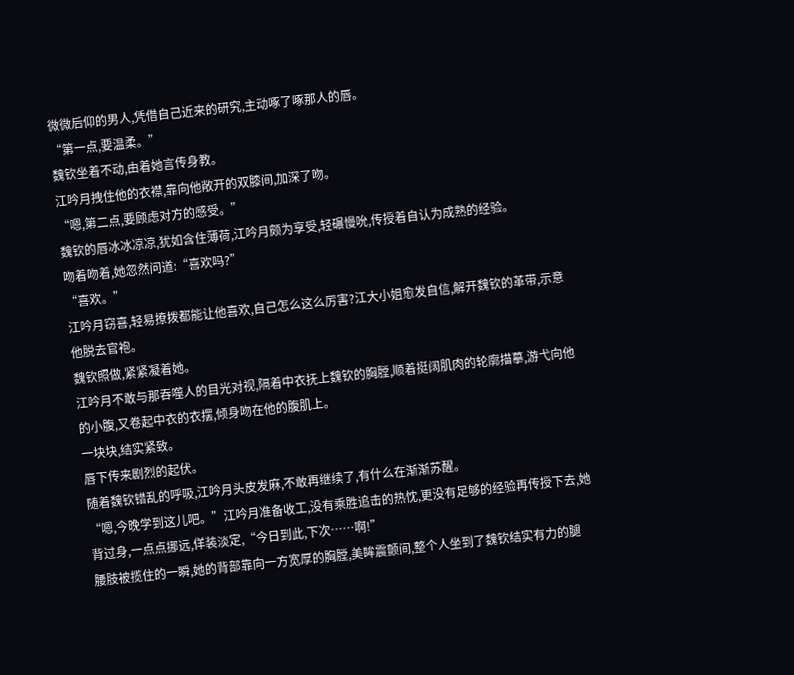微微后仰的男人,凭借自己近来的研究,主动啄了啄那人的唇。
“第一点,要温柔。”
魏钦坐着不动,由着她言传身教。
江吟月拽住他的衣襟,靠向他敞开的双膝间,加深了吻。
“嗯,第二点,要顾虑对方的感受。”
魏钦的唇冰冰凉凉,犹如含住薄荷,江吟月颇为享受,轻碾慢吮,传授着自认为成熟的经验。
吻着吻着,她忽然问道:“喜欢吗?”
“喜欢。”
江吟月窃喜,轻易撩拨都能让他喜欢,自己怎么这么厉害?江大小姐愈发自信,解开魏钦的革带,示意他脱去官袍。
魏钦照做,紧紧凝着她。
江吟月不敢与那吞噬人的目光对视,隔着中衣抚上魏钦的胸膛,顺着挺阔肌肉的轮廓描摹,游弋向他的小腹,又卷起中衣的衣摆,倾身吻在他的腹肌上。
一块块,结实紧致。
唇下传来剧烈的起伏。
随着魏钦错乱的呼吸,江吟月头皮发麻,不敢再继续了,有什么在渐渐苏醒。
“嗯,今晚学到这儿吧。”江吟月准备收工,没有乘胜追击的热忱,更没有足够的经验再传授下去,她背过身,一点点挪远,佯装淡定,“今日到此,下次……啊!”
腰肢被揽住的一瞬,她的背部靠向一方宽厚的胸膛,美眸震颤间,整个人坐到了魏钦结实有力的腿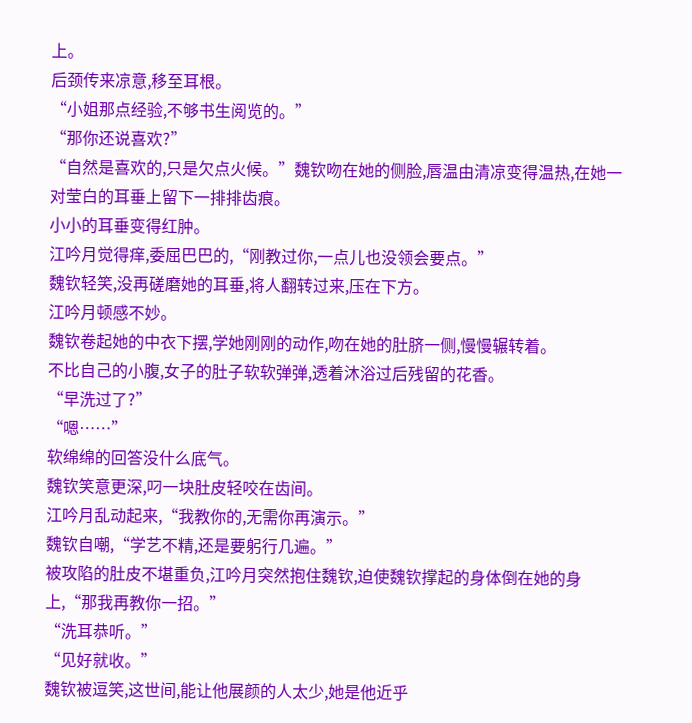上。
后颈传来凉意,移至耳根。
“小姐那点经验,不够书生阅览的。”
“那你还说喜欢?”
“自然是喜欢的,只是欠点火候。”魏钦吻在她的侧脸,唇温由清凉变得温热,在她一对莹白的耳垂上留下一排排齿痕。
小小的耳垂变得红肿。
江吟月觉得痒,委屈巴巴的,“刚教过你,一点儿也没领会要点。”
魏钦轻笑,没再磋磨她的耳垂,将人翻转过来,压在下方。
江吟月顿感不妙。
魏钦卷起她的中衣下摆,学她刚刚的动作,吻在她的肚脐一侧,慢慢辗转着。
不比自己的小腹,女子的肚子软软弹弹,透着沐浴过后残留的花香。
“早洗过了?”
“嗯……”
软绵绵的回答没什么底气。
魏钦笑意更深,叼一块肚皮轻咬在齿间。
江吟月乱动起来,“我教你的,无需你再演示。”
魏钦自嘲,“学艺不精,还是要躬行几遍。”
被攻陷的肚皮不堪重负,江吟月突然抱住魏钦,迫使魏钦撑起的身体倒在她的身上,“那我再教你一招。”
“洗耳恭听。”
“见好就收。”
魏钦被逗笑,这世间,能让他展颜的人太少,她是他近乎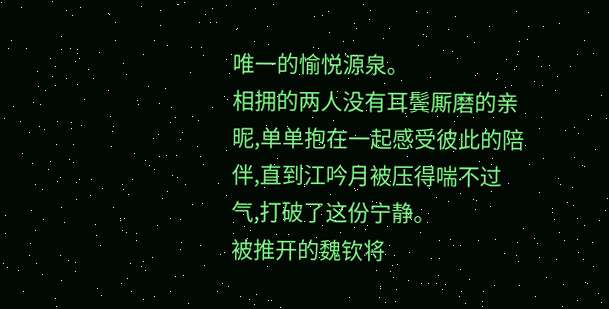唯一的愉悦源泉。
相拥的两人没有耳鬓厮磨的亲昵,单单抱在一起感受彼此的陪伴,直到江吟月被压得喘不过气,打破了这份宁静。
被推开的魏钦将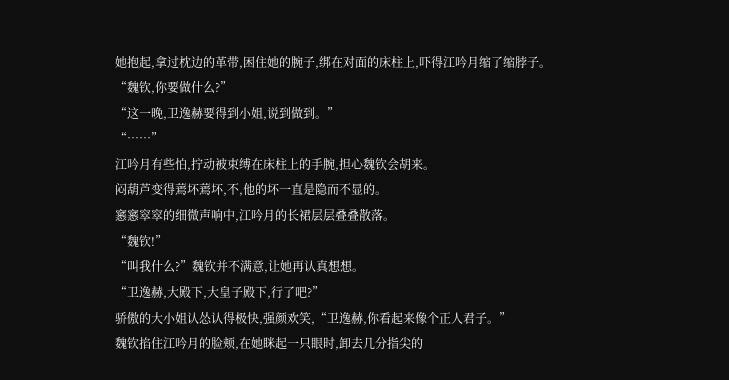她抱起,拿过枕边的革带,困住她的腕子,绑在对面的床柱上,吓得江吟月缩了缩脖子。
“魏钦,你要做什么?”
“这一晚,卫逸赫要得到小姐,说到做到。”
“……”
江吟月有些怕,拧动被束缚在床柱上的手腕,担心魏钦会胡来。
闷葫芦变得蔫坏蔫坏,不,他的坏一直是隐而不显的。
窸窸窣窣的细微声响中,江吟月的长裙层层叠叠散落。
“魏钦!”
“叫我什么?”魏钦并不满意,让她再认真想想。
“卫逸赫,大殿下,大皇子殿下,行了吧?”
骄傲的大小姐认怂认得极快,强颜欢笑,“卫逸赫,你看起来像个正人君子。”
魏钦掐住江吟月的脸颊,在她眯起一只眼时,卸去几分指尖的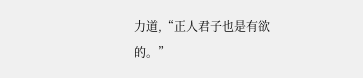力道,“正人君子也是有欲的。”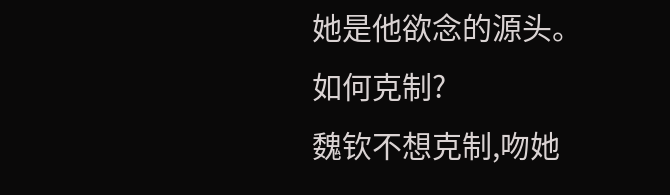她是他欲念的源头。
如何克制?
魏钦不想克制,吻她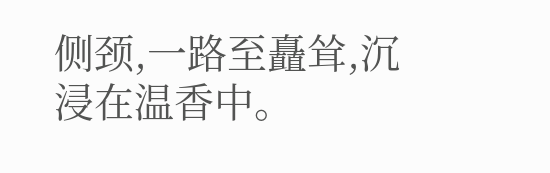侧颈,一路至矗耸,沉浸在温香中。